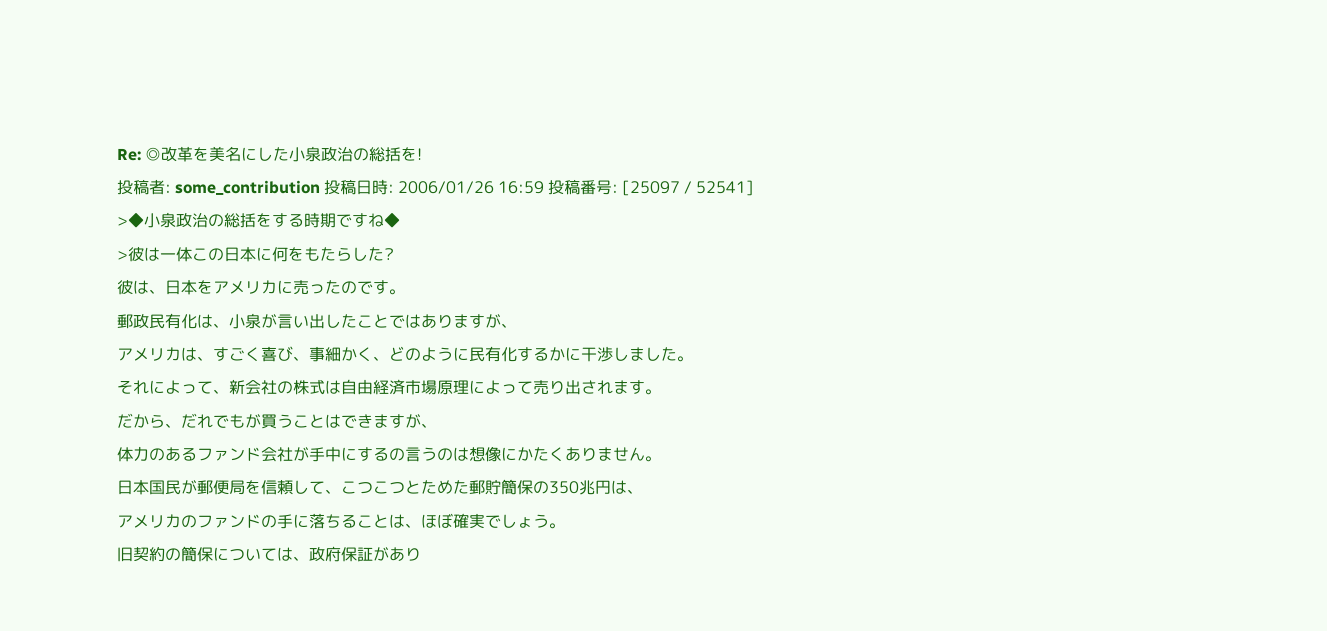Re: ◎改革を美名にした小泉政治の総括を!
投稿者: some_contribution 投稿日時: 2006/01/26 16:59 投稿番号: [25097 / 52541]
>◆小泉政治の総括をする時期ですね◆
>彼は一体この日本に何をもたらした?
彼は、日本をアメリカに売ったのです。
郵政民有化は、小泉が言い出したことではありますが、
アメリカは、すごく喜び、事細かく、どのように民有化するかに干渉しました。
それによって、新会社の株式は自由経済市場原理によって売り出されます。
だから、だれでもが買うことはできますが、
体力のあるファンド会社が手中にするの言うのは想像にかたくありません。
日本国民が郵便局を信頼して、こつこつとためた郵貯簡保の350兆円は、
アメリカのファンドの手に落ちることは、ほぼ確実でしょう。
旧契約の簡保については、政府保証があり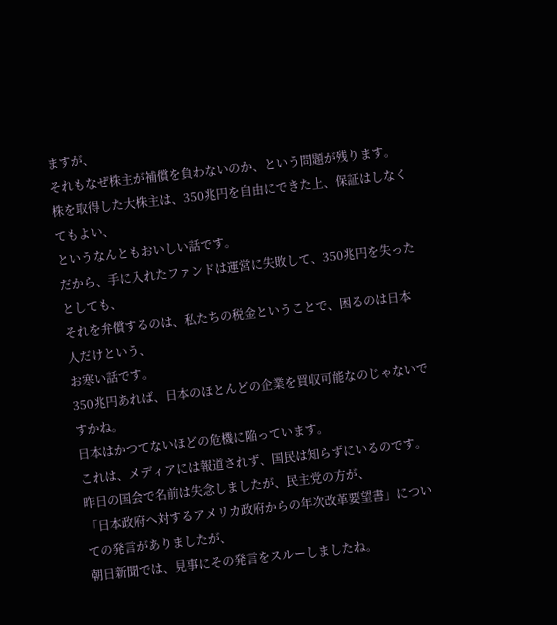ますが、
それもなぜ株主が補償を負わないのか、という問題が残ります。
株を取得した大株主は、350兆円を自由にできた上、保証はしなくてもよい、
というなんともおいしい話です。
だから、手に入れたファンドは運営に失敗して、350兆円を失ったとしても、
それを弁償するのは、私たちの税金ということで、困るのは日本人だけという、
お寒い話です。
350兆円あれば、日本のほとんどの企業を買収可能なのじゃないですかね。
日本はかつてないほどの危機に陥っています。
これは、メディアには報道されず、国民は知らずにいるのです。
昨日の国会で名前は失念しましたが、民主党の方が、
「日本政府へ対するアメリカ政府からの年次改革要望書」についての発言がありましたが、
朝日新聞では、見事にその発言をスルーしましたね。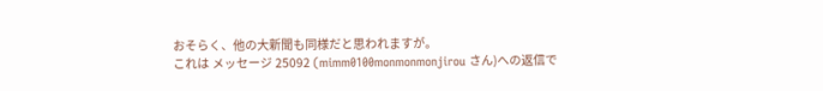おそらく、他の大新聞も同様だと思われますが。
これは メッセージ 25092 (mimm0100monmonmonjirou さん)への返信で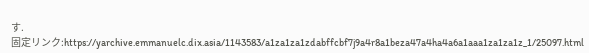す.
固定リンク:https://yarchive.emmanuelc.dix.asia/1143583/a1za1za1zdabffcbf7j9a4r8a1beza47a4ha4a6a1aaa1za1za1z_1/25097.html